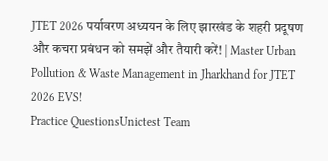JTET 2026 पर्यावरण अध्ययन के लिए झारखंड के शहरी प्रदूषण और कचरा प्रबंधन को समझें और तैयारी करें! | Master Urban Pollution & Waste Management in Jharkhand for JTET 2026 EVS!
Practice QuestionsUnictest Team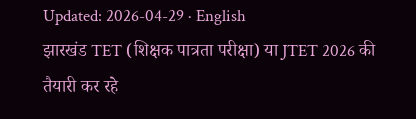Updated: 2026-04-29 · English
झारखंड TET (शिक्षक पात्रता परीक्षा) या JTET 2026 की तैयारी कर रहे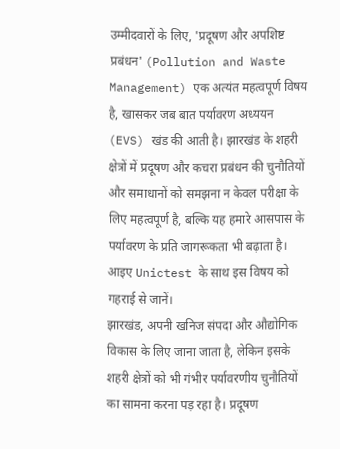उम्मीदवारों के लिए, 'प्रदूषण और अपशिष्ट प्रबंधन' (Pollution and Waste Management) एक अत्यंत महत्वपूर्ण विषय है, खासकर जब बात पर्यावरण अध्ययन (EVS) खंड की आती है। झारखंड के शहरी क्षेत्रों में प्रदूषण और कचरा प्रबंधन की चुनौतियों और समाधानों को समझना न केवल परीक्षा के लिए महत्वपूर्ण है, बल्कि यह हमारे आसपास के पर्यावरण के प्रति जागरूकता भी बढ़ाता है। आइए Unictest के साथ इस विषय को गहराई से जानें।
झारखंड, अपनी खनिज संपदा और औद्योगिक विकास के लिए जाना जाता है, लेकिन इसके शहरी क्षेत्रों को भी गंभीर पर्यावरणीय चुनौतियों का सामना करना पड़ रहा है। प्रदूषण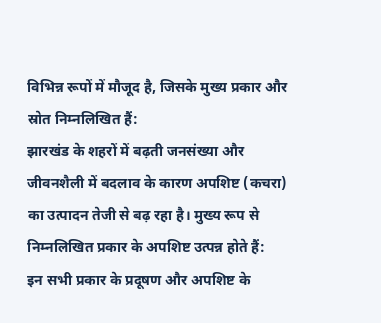विभिन्न रूपों में मौजूद है, जिसके मुख्य प्रकार और स्रोत निम्नलिखित हैं:
झारखंड के शहरों में बढ़ती जनसंख्या और जीवनशैली में बदलाव के कारण अपशिष्ट (कचरा) का उत्पादन तेजी से बढ़ रहा है। मुख्य रूप से निम्नलिखित प्रकार के अपशिष्ट उत्पन्न होते हैं:
इन सभी प्रकार के प्रदूषण और अपशिष्ट के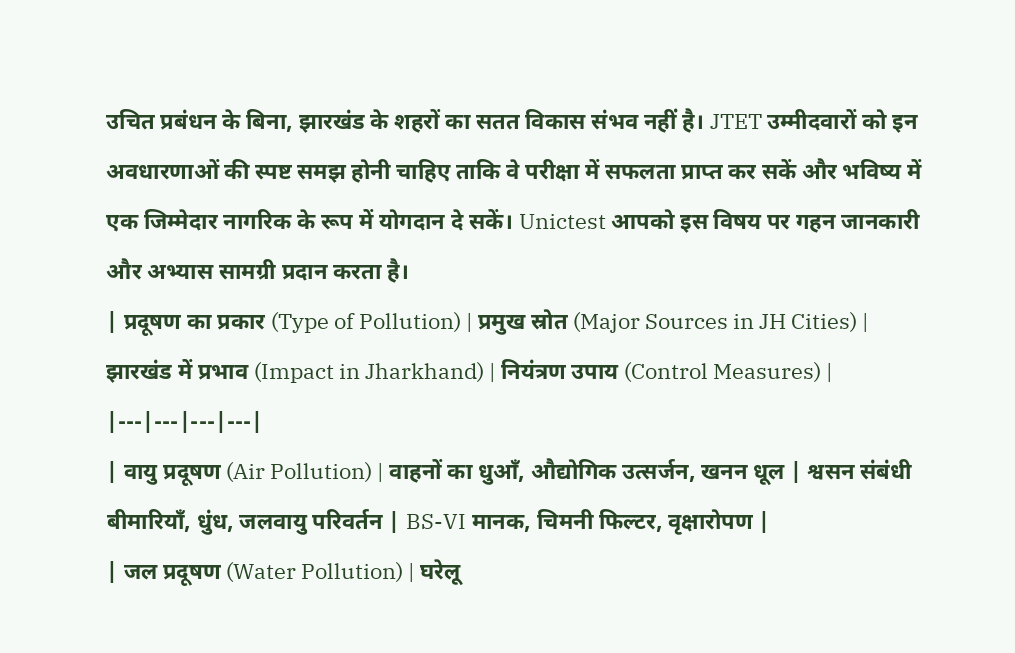उचित प्रबंधन के बिना, झारखंड के शहरों का सतत विकास संभव नहीं है। JTET उम्मीदवारों को इन अवधारणाओं की स्पष्ट समझ होनी चाहिए ताकि वे परीक्षा में सफलता प्राप्त कर सकें और भविष्य में एक जिम्मेदार नागरिक के रूप में योगदान दे सकें। Unictest आपको इस विषय पर गहन जानकारी और अभ्यास सामग्री प्रदान करता है।
| प्रदूषण का प्रकार (Type of Pollution) | प्रमुख स्रोत (Major Sources in JH Cities) | झारखंड में प्रभाव (Impact in Jharkhand) | नियंत्रण उपाय (Control Measures) |
|---|---|---|---|
| वायु प्रदूषण (Air Pollution) | वाहनों का धुआँ, औद्योगिक उत्सर्जन, खनन धूल | श्वसन संबंधी बीमारियाँ, धुंध, जलवायु परिवर्तन | BS-VI मानक, चिमनी फिल्टर, वृक्षारोपण |
| जल प्रदूषण (Water Pollution) | घरेलू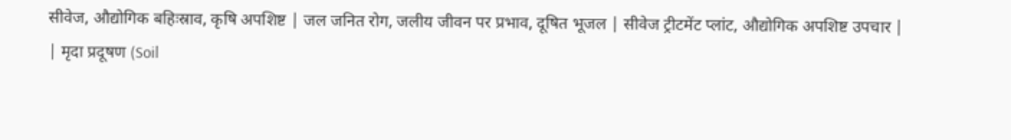सीवेज, औद्योगिक बहिःस्राव, कृषि अपशिष्ट | जल जनित रोग, जलीय जीवन पर प्रभाव, दूषित भूजल | सीवेज ट्रीटमेंट प्लांट, औद्योगिक अपशिष्ट उपचार |
| मृदा प्रदूषण (Soil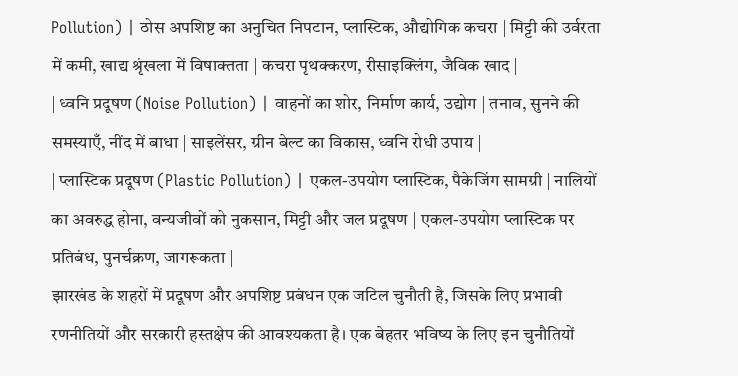Pollution) | ठोस अपशिष्ट का अनुचित निपटान, प्लास्टिक, औद्योगिक कचरा | मिट्टी की उर्वरता में कमी, खाद्य श्रृंखला में विषाक्तता | कचरा पृथक्करण, रीसाइक्लिंग, जैविक खाद |
| ध्वनि प्रदूषण (Noise Pollution) | वाहनों का शोर, निर्माण कार्य, उद्योग | तनाव, सुनने की समस्याएँ, नींद में बाधा | साइलेंसर, ग्रीन बेल्ट का विकास, ध्वनि रोधी उपाय |
| प्लास्टिक प्रदूषण (Plastic Pollution) | एकल-उपयोग प्लास्टिक, पैकेजिंग सामग्री | नालियों का अवरुद्ध होना, वन्यजीवों को नुकसान, मिट्टी और जल प्रदूषण | एकल-उपयोग प्लास्टिक पर प्रतिबंध, पुनर्चक्रण, जागरूकता |
झारखंड के शहरों में प्रदूषण और अपशिष्ट प्रबंधन एक जटिल चुनौती है, जिसके लिए प्रभावी रणनीतियों और सरकारी हस्तक्षेप की आवश्यकता है। एक बेहतर भविष्य के लिए इन चुनौतियों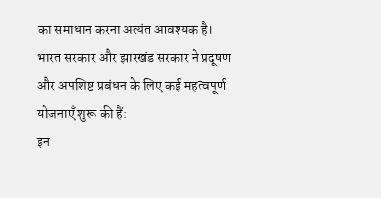का समाधान करना अत्यंत आवश्यक है।
भारत सरकार और झारखंड सरकार ने प्रदूषण और अपशिष्ट प्रबंधन के लिए कई महत्वपूर्ण योजनाएँ शुरू की हैं:
इन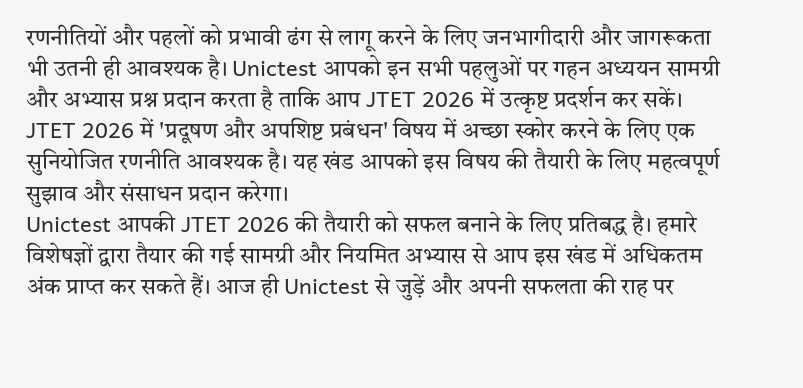रणनीतियों और पहलों को प्रभावी ढंग से लागू करने के लिए जनभागीदारी और जागरूकता भी उतनी ही आवश्यक है। Unictest आपको इन सभी पहलुओं पर गहन अध्ययन सामग्री और अभ्यास प्रश्न प्रदान करता है ताकि आप JTET 2026 में उत्कृष्ट प्रदर्शन कर सकें।
JTET 2026 में 'प्रदूषण और अपशिष्ट प्रबंधन' विषय में अच्छा स्कोर करने के लिए एक सुनियोजित रणनीति आवश्यक है। यह खंड आपको इस विषय की तैयारी के लिए महत्वपूर्ण सुझाव और संसाधन प्रदान करेगा।
Unictest आपकी JTET 2026 की तैयारी को सफल बनाने के लिए प्रतिबद्ध है। हमारे विशेषज्ञों द्वारा तैयार की गई सामग्री और नियमित अभ्यास से आप इस खंड में अधिकतम अंक प्राप्त कर सकते हैं। आज ही Unictest से जुड़ें और अपनी सफलता की राह पर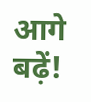आगे बढ़ें!